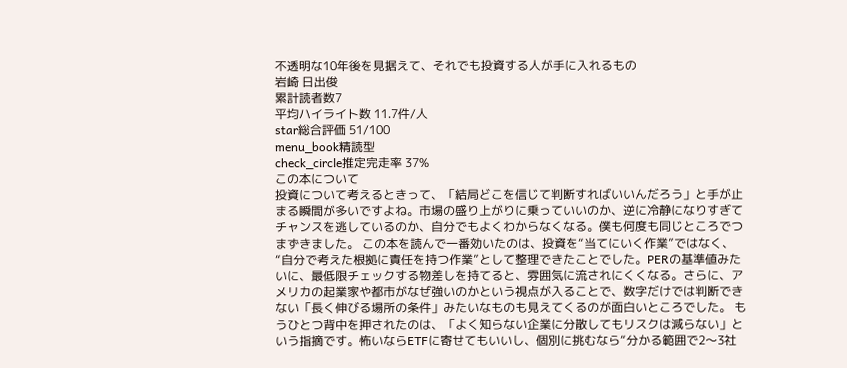不透明な10年後を見据えて、それでも投資する人が手に入れるもの
岩崎 日出俊
累計読者数7
平均ハイライト数 11.7件/人
star総合評価 51/100
menu_book精読型
check_circle推定完走率 37%
この本について
投資について考えるときって、「結局どこを信じて判断すればいいんだろう」と手が止まる瞬間が多いですよね。市場の盛り上がりに乗っていいのか、逆に冷静になりすぎてチャンスを逃しているのか、自分でもよくわからなくなる。僕も何度も同じところでつまずきました。 この本を読んで一番効いたのは、投資を“当てにいく作業”ではなく、“自分で考えた根拠に責任を持つ作業”として整理できたことでした。PERの基準値みたいに、最低限チェックする物差しを持てると、雰囲気に流されにくくなる。さらに、アメリカの起業家や都市がなぜ強いのかという視点が入ることで、数字だけでは判断できない「長く伸びる場所の条件」みたいなものも見えてくるのが面白いところでした。 もうひとつ背中を押されたのは、「よく知らない企業に分散してもリスクは減らない」という指摘です。怖いならETFに寄せてもいいし、個別に挑むなら“分かる範囲で2〜3社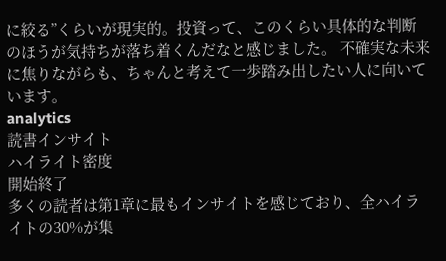に絞る”くらいが現実的。投資って、このくらい具体的な判断のほうが気持ちが落ち着くんだなと感じました。 不確実な未来に焦りながらも、ちゃんと考えて一歩踏み出したい人に向いています。
analytics
読書インサイト
ハイライト密度
開始終了
多くの読者は第1章に最もインサイトを感じており、全ハイライトの30%が集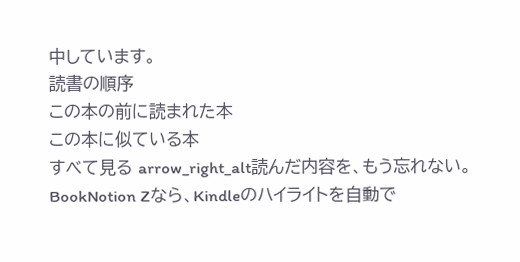中しています。
読書の順序
この本の前に読まれた本
この本に似ている本
すべて見る arrow_right_alt読んだ内容を、もう忘れない。
BookNotion Zなら、Kindleのハイライトを自動で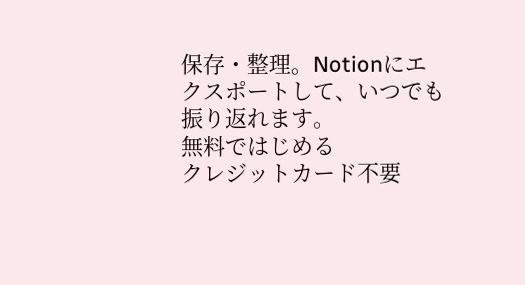保存・整理。Notionにエクスポートして、いつでも振り返れます。
無料ではじめる
クレジットカード不要